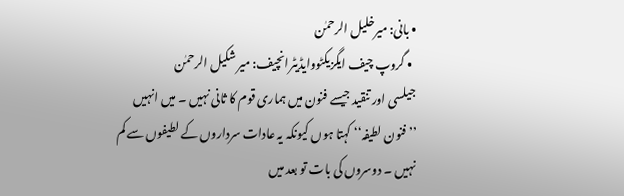• بانی: میرخلیل الرحمٰن
  • گروپ چیف ایگزیکٹووایڈیٹرانچیف: میر شکیل الرحمٰن
جیلسی اور تنقید جیسے فنون میں ہماری قوم کا ثانی نہیں ۔ میں انہیں ’’فنون لطیفہ‘‘ کہتا ہوں کیونکہ یہ عادات سرداروں کے لطیفوں سے کم نہیں ۔ دوسروں کی بات تو بعد میں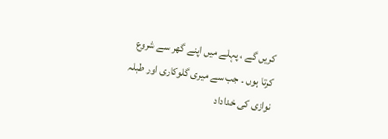کریں گے ، پہلے میں اپنے گھر سے شروع کرتا ہوں ۔ جب سے میری گلوکاری اور طبلہ نوازی کی خداداد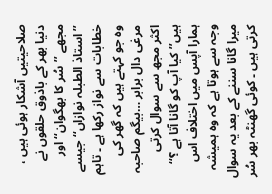صلاحیتیں آشکار ہوئی ہیں ، دنیا بھر کے باذوق حلقوں نے مجھے ’’ سُر کا بھگوان‘‘ اور ’’استاذ الطبلہ نوازاں‘‘ جیسے خطابات سے نواز رکھا ہے ۔ تاہم وہ جو کہتے ہیں کہ گھر کی مرغی دال برابر …بیگم صاحبہ اکثر مجھ سے سوال کرتی ہیں’’کیا آپ کو گانا آتا ہے ؟‘‘
ہمارا آپس میں اختلاف اس وجہ سے ہوتا ہے کہ وہ ہمیشہ میرا گانا سننے کے بعد یہ سوال کرتی ہیں ۔ کوئی گھنٹہ بھر سُر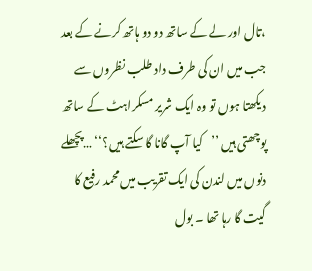،تال اور لے کے ساتھ دو دو ہاتھ کرنے کے بعد جب میں ان کی طرف داد طلب نظروں سے دیکھتا ہوں تو وہ ایک شریر مسکراہٹ کے ساتھ پوچھتی ہیں ’’کیا آپ گانا گا سکتے ہیں؟‘‘ …پچھلے دنوں میں لندن کی ایک تقریب میں محمد رفیع کا گیت گا رہا تھا ۔ بول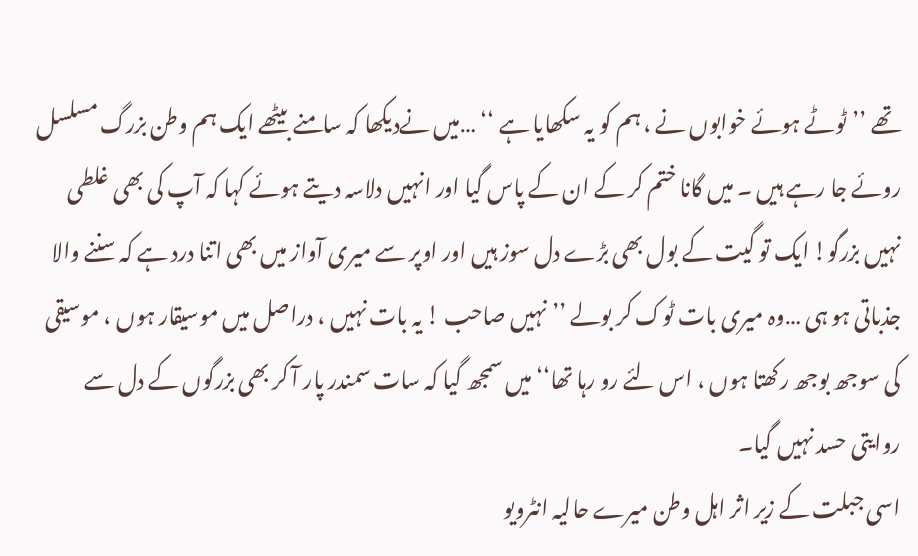تھے ’’ٹوٹے ہوئے خوابوں نے ، ہم کو یہ سکھایا ہے ‘‘ …میں نےدیکھا کہ سامنے بیٹھے ایک ہم وطن بزرگ مسلسل روئے جا رہے ہیں ۔ میں گانا ختم کر کے ان کے پاس گیا اور انہیں دلاسہ دیتے ہوئے کہا کہ آپ کی بھی غلطی نہیں بزرگو! ایک تو گیت کے بول بھی بڑے دل سوز ہیں اور اوپر سے میری آواز میں بھی اتنا درد ہے کہ سننے والا جذباتی ہو ہی …وہ میری بات ٹوک کر بولے ’’نہیں صاحب ! یہ بات نہیں ، دراصل میں موسیقار ہوں ، موسیقی کی سوجھ بوجھ رکھتا ہوں ، اس لئے رو رہا تھا‘‘ میں سمجھ گیا کہ سات سمندر پار آ کر بھی بزرگوں کے دل سے روایتی حسد نہیں گیا۔
اسی جبلت کے زیر اثر اہل وطن میرے حالیہ انٹرویو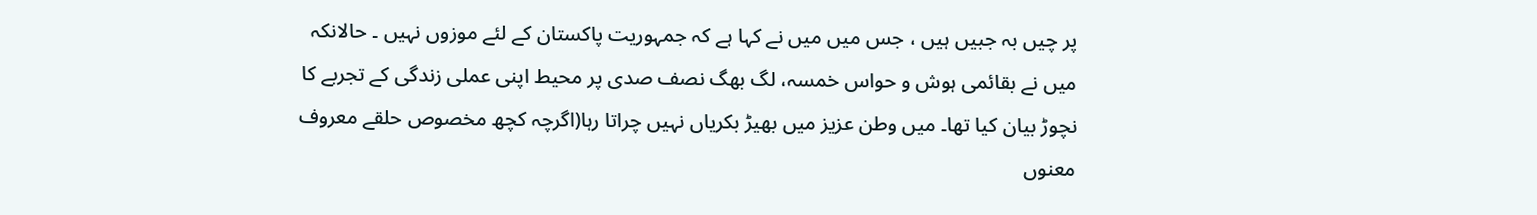پر چیں بہ جبیں ہیں ، جس میں میں نے کہا ہے کہ جمہوریت پاکستان کے لئے موزوں نہیں ۔ حالانکہ میں نے بقائمی ہوش و حواس خمسہ، لگ بھگ نصف صدی پر محیط اپنی عملی زندگی کے تجربے کا نچوڑ بیان کیا تھا۔ میں وطن عزیز میں بھیڑ بکریاں نہیں چراتا رہا(اگرچہ کچھ مخصوص حلقے معروف معنوں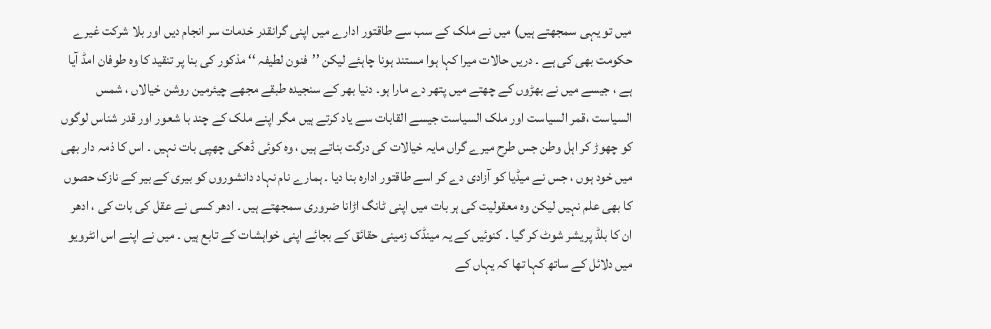میں تو یہی سمجھتے ہیں) میں نے ملک کے سب سے طاقتور ادارے میں اپنی گرانقدر خدمات سر انجام دیں اور بلا شرکت غیرے حکومت بھی کی ہے ۔ دریں حالات میرا کہا ہوا مستند ہونا چاہئے لیکن ’’فنون لطیفہ ‘‘ مذکور کی بنا پر تنقید کا وہ طوفان امڈ آیا ہے ، جیسے میں نے بھڑوں کے چھتے میں پتھر دے مارا ہو۔ دنیا بھر کے سنجیدہ طبقے مجھے چیئرمین روشن خیالاں ، شمس السیاست ،قمر السیاست اور ملک السیاست جیسے القابات سے یاد کرتے ہیں مگر اپنے ملک کے چند با شعور اور قدر شناس لوگوں کو چھوڑ کر اہل وطن جس طرح میرے گراں مایہ خیالات کی درگت بناتے ہیں ، وہ کوئی ڈھکی چھپی بات نہیں ۔ اس کا ذمہ دار بھی میں خود ہوں ، جس نے میڈیا کو آزادی دے کر اسے طاقتور ادارہ بنا دیا ۔ ہمارے نام نہاد دانشوروں کو بیری کے بیر کے نازک حصوں کا بھی علم نہیں لیکن وہ معقولیت کی ہر بات میں اپنی ٹانگ اڑانا ضروری سمجھتے ہیں ۔ ادھر کسی نے عقل کی بات کی ، ادھر ان کا بلڈ پریشر شوٹ کر گیا ۔ کنوئیں کے یہ مینڈک زمینی حقائق کے بجائے اپنی خواہشات کے تابع ہیں ۔ میں نے اپنے اس انٹرویو میں دلائل کے ساتھ کہا تھا کہ یہاں کے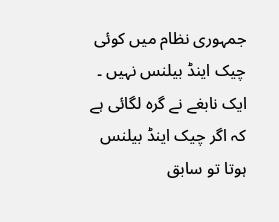جمہوری نظام میں کوئی چیک اینڈ بیلنس نہیں ۔ ایک نابغے نے گرہ لگائی ہے کہ اگر چیک اینڈ بیلنس ہوتا تو سابق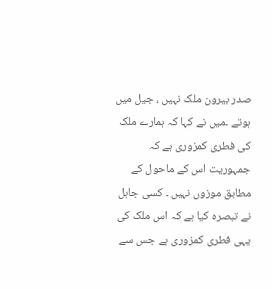صدر بیرون ملک نہیں ، جیل میں ہوتے ۔میں نے کہا کہ ہمارے ملک کی فطری کمزوری ہے کہ جمہوریت اس کے ماحول کے مطابق موزوں نہیں ۔ کسی جاہل نے تبصرہ کیا ہے کہ اس ملک کی یہی فطری کمزوری ہے جس سے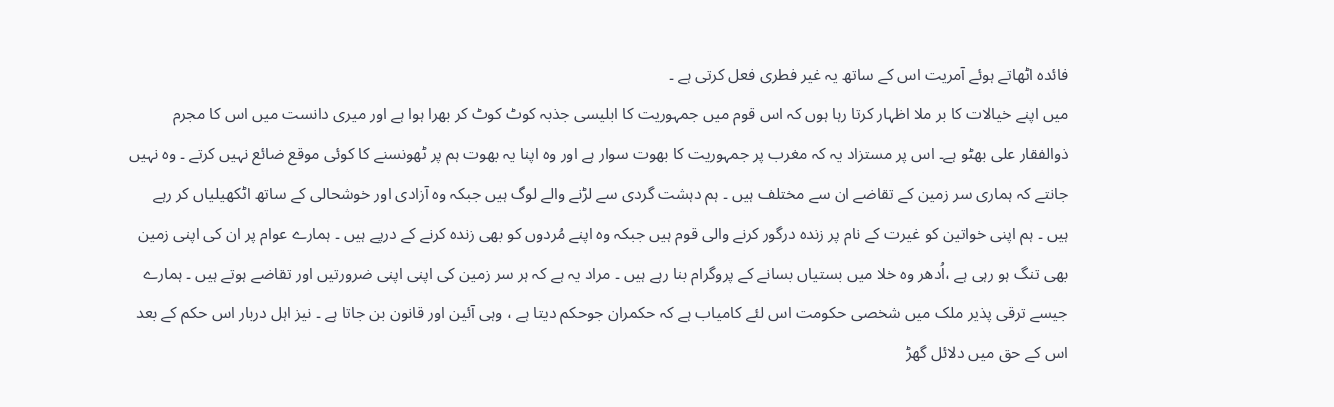فائدہ اٹھاتے ہوئے آمریت اس کے ساتھ یہ غیر فطری فعل کرتی ہے ۔
میں اپنے خیالات کا بر ملا اظہار کرتا رہا ہوں کہ اس قوم میں جمہوریت کا ابلیسی جذبہ کوٹ کوٹ کر بھرا ہوا ہے اور میری دانست میں اس کا مجرم ذوالفقار علی بھٹو ہے۔ اس پر مستزاد یہ کہ مغرب پر جمہوریت کا بھوت سوار ہے اور وہ اپنا یہ بھوت ہم پر ٹھونسنے کا کوئی موقع ضائع نہیں کرتے ۔ وہ نہیں جانتے کہ ہماری سر زمین کے تقاضے ان سے مختلف ہیں ۔ ہم دہشت گردی سے لڑنے والے لوگ ہیں جبکہ وہ آزادی اور خوشحالی کے ساتھ اٹکھیلیاں کر رہے ہیں ۔ ہم اپنی خواتین کو غیرت کے نام پر زندہ درگور کرنے والی قوم ہیں جبکہ وہ اپنے مُردوں کو بھی زندہ کرنے کے درپے ہیں ۔ ہمارے عوام پر ان کی اپنی زمین بھی تنگ ہو رہی ہے ،اُدھر وہ خلا میں بستیاں بسانے کے پروگرام بنا رہے ہیں ۔ مراد یہ ہے کہ ہر سر زمین کی اپنی اپنی ضرورتیں اور تقاضے ہوتے ہیں ۔ ہمارے جیسے ترقی پذیر ملک میں شخصی حکومت اس لئے کامیاب ہے کہ حکمران جوحکم دیتا ہے ، وہی آئین اور قانون بن جاتا ہے ۔ نیز اہل دربار اس حکم کے بعد اس کے حق میں دلائل گھڑ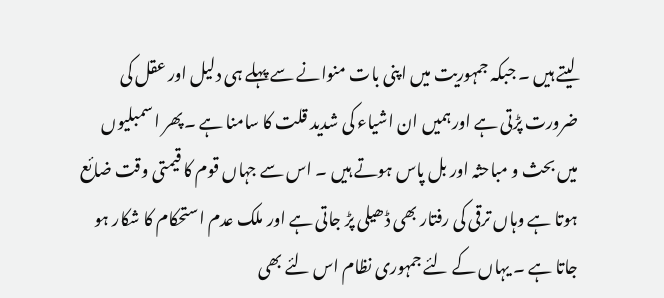لیتے ہیں ۔ جبکہ جمہوریت میں اپنی بات منوانے سے پہلے ہی دلیل اور عقل کی ضرورت پڑتی ہے اورہمیں ان اشیاء کی شدید قلت کا سامنا ہے ۔پھر اسمبلیوں میں بحث و مباحثہ اور بل پاس ہوتے ہیں ۔ اس سے جہاں قوم کا قیمتی وقت ضائع ہوتا ہے وہاں ترقی کی رفتار بھی ڈھیلی پڑ جاتی ہے اور ملک عدم استحکام کا شکار ہو جاتا ہے ۔ یہاں کے لئے جمہوری نظام اس لئے بھی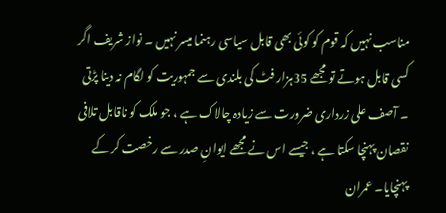مناسب نہیں کہ قوم کو کوئی بھی قابل سیاسی رہنما میسر نہیں ۔ نواز شریف اگر کسی قابل ہوتے تو مجھے 35ہزار فٹ کی بلندی سے جمہوریت کو لگام نہ دینا پڑتی ۔ آصف علی زرداری ضرورت سے زیادہ چالاک ہے ، جو ملک کو ناقابل تلافی نقصان پہنچا سکتا ہے ، جیسے اس نے مجھے ایوانِ صدر سے رخصت کر کے پہنچایا۔ عمران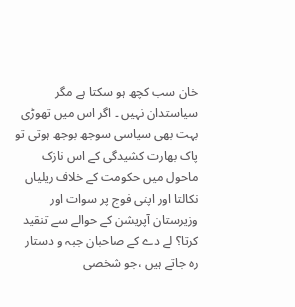خان سب کچھ ہو سکتا ہے مگر سیاستدان نہیں ۔ اگر اس میں تھوڑی بہت بھی سیاسی سوجھ بوجھ ہوتی تو پاک بھارت کشیدگی کے اس نازک ماحول میں حکومت کے خلاف ریلیاں نکالتا اور اپنی فوج پر سوات اور وزیرستان آپریشن کے حوالے سے تنقید کرتا؟ لے دے کے صاحبان جبہ و دستار رہ جاتے ہیں ،جو شخصی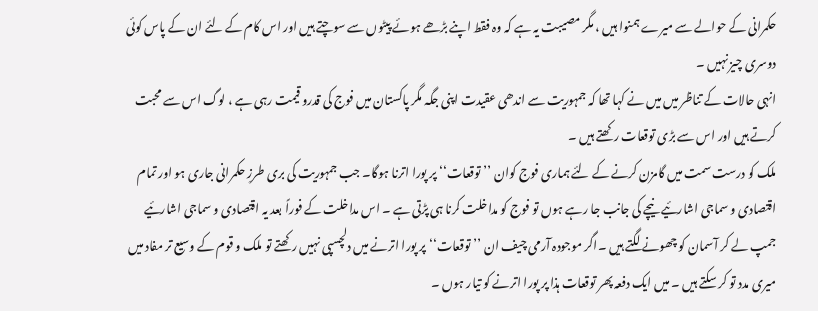حکمرانی کے حوالے سے میرے ہمنوا ہیں ، مگر مصیبت یہ ہے کہ وہ فقط اپنے بڑھے ہوئے پیٹوں سے سوچتے ہیں اور اس کام کے لئے ان کے پاس کوئی دوسری چیز نہیں ۔
انہی حالات کے تناظر میں میں نے کہا تھا کہ جمہوریت سے اندھی عقیدت اپنی جگہ مگر پاکستان میں فوج کی قدرو قیمت رہی ہے ، لوگ اس سے محبت کرتے ہیں اور اس سے بڑی توقعات رکھتے ہیں ۔
ملک کو درست سمت میں گامزن کرنے کے لئے ہماری فوج کوان ’’توقعات‘‘ پر پورا اترنا ہوگا۔ جب جمہوریت کی بری طرزِ حکمرانی جاری ہو اور تمام اقتصادی و سماجی اشارئیے نیچے کی جانب جا رہے ہوں تو فوج کو مداخلت کرنا ہی پڑتی ہے ۔ اس مداخلت کے فوراً بعد یہ اقتصادی و سماجی اشارئیے جمپ لے کر آسمان کو چھونے لگتے ہیں ۔اگر موجودہ آرمی چیف ان ’’توقعات‘‘ پر پورا اترنے میں دلچسپی نہیں رکھتے تو ملک و قوم کے وسیع تر مفاد میں میری مدد تو کر سکتے ہیں ۔ میں ایک دفعہ پھر توقعات ہذا پر پورا اترنے کو تیار ہوں ۔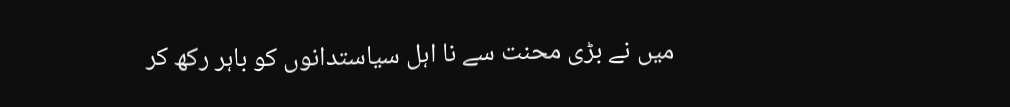میں نے بڑی محنت سے نا اہل سیاستدانوں کو باہر رکھ کر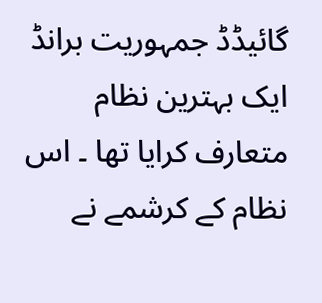گائیڈڈ جمہوریت برانڈ ایک بہترین نظام متعارف کرایا تھا ۔ اس نظام کے کرشمے نے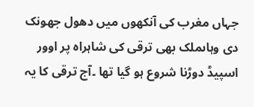جہاں مغرب کی آنکھوں میں دھول جھونک دی وہاںملک بھی ترقی کی شاہراہ پر اوور اسپیڈ دوڑنا شروع ہو گیا تھا ۔آج ترقی کا یہ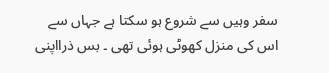سفر وہیں سے شروع ہو سکتا ہے جہاں سے اس کی منزل کھوٹی ہوئی تھی ۔ بس ذرااپنی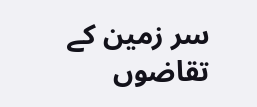سر زمین کے تقاضوں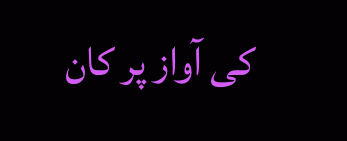کی آواز پر کان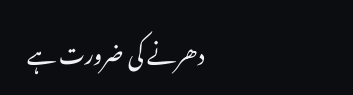دھرنے کی ضرورت ہے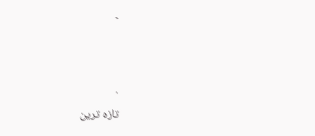۔


.
تازہ ترین